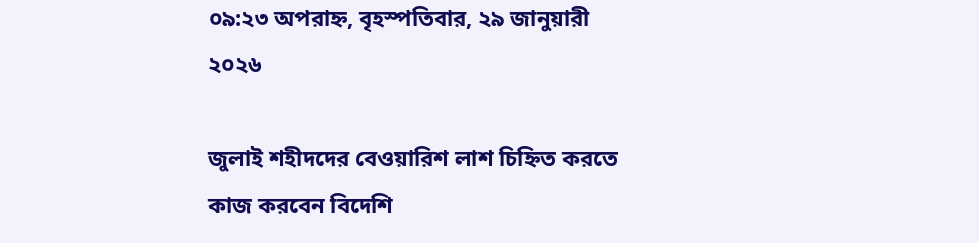০৯:২৩ অপরাহ্ন, বৃহস্পতিবার, ২৯ জানুয়ারী ২০২৬

জুলাই শহীদদের বেওয়ারিশ লাশ চিহ্নিত করতে কাজ করবেন বিদেশি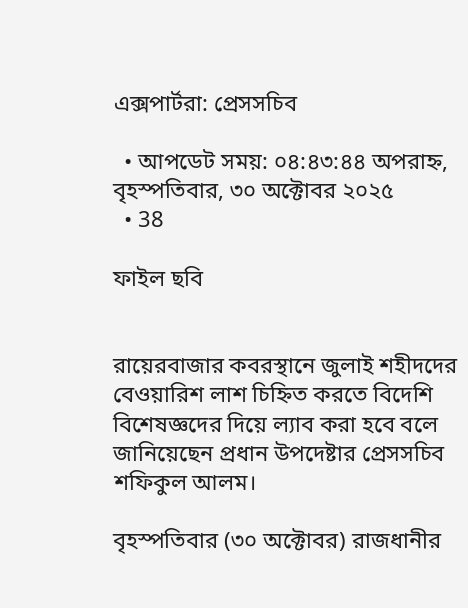এক্সপার্টরা: প্রেসসচিব

  • আপডেট সময়: ০৪:৪৩:৪৪ অপরাহ্ন, বৃহস্পতিবার, ৩০ অক্টোবর ২০২৫
  • 38

ফাইল ছবি


রায়েরবাজার কবরস্থানে জুলাই শহীদদের বেওয়ারিশ লাশ চিহ্নিত করতে বিদেশি বিশেষজ্ঞদের দিয়ে ল্যাব করা হবে বলে জানিয়েছেন প্রধান উপদেষ্টার প্রেসসচিব শফিকুল আলম।

বৃহস্পতিবার (৩০ অক্টোবর) রাজধানীর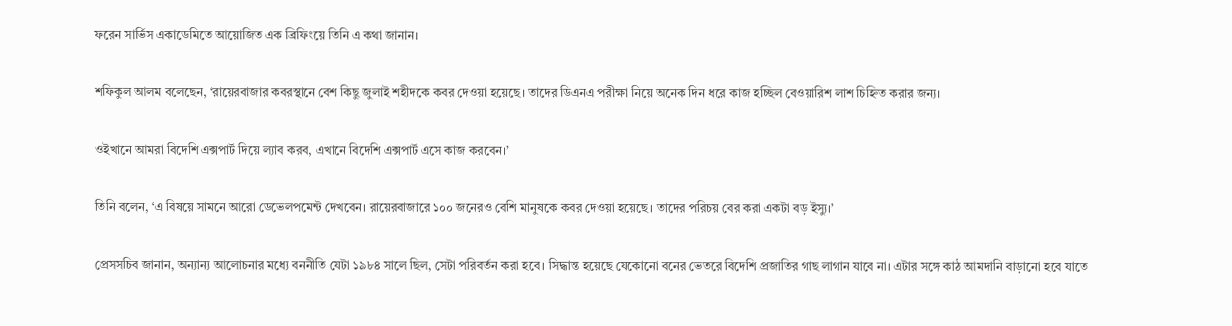ফরেন সার্ভিস একাডেমিতে আয়োজিত এক ব্রিফিংয়ে তিনি এ কথা জানান।

শফিকুল আলম বলেছেন, ‘রায়েরবাজার কবরস্থানে বেশ কিছু জুলাই শহীদকে কবর দেওয়া হয়েছে। তাদের ডিএনএ পরীক্ষা নিয়ে অনেক দিন ধরে কাজ হচ্ছিল বেওয়ারিশ লাশ চিহ্নিত করার জন্য।

ওইখানে আমরা বিদেশি এক্সপার্ট দিয়ে ল্যাব করব, এখানে বিদেশি এক্সপার্ট এসে কাজ করবেন।’

তিনি বলেন, ‘এ বিষয়ে সামনে আরো ডেভেলপমেন্ট দেখবেন। রায়েরবাজারে ১০০ জনেরও বেশি মানুষকে কবর দেওয়া হয়েছে। তাদের পরিচয় বের করা একটা বড় ইস্যু।’

প্রেসসচিব জানান, অন্যান্য আলোচনার মধ্যে বননীতি যেটা ১৯৮৪ সালে ছিল, সেটা পরিবর্তন করা হবে। সিদ্ধান্ত হয়েছে যেকোনো বনের ভেতরে বিদেশি প্রজাতির গাছ লাগান যাবে না। এটার সঙ্গে কাঠ আমদানি বাড়ানো হবে যাতে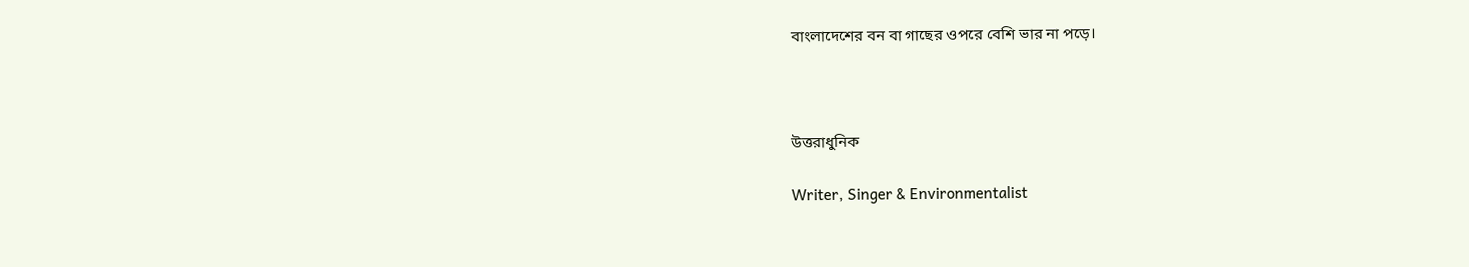বাংলাদেশের বন বা গাছের ওপরে বেশি ভার না পড়ে।



উত্তরাধুনিক

Writer, Singer & Environmentalist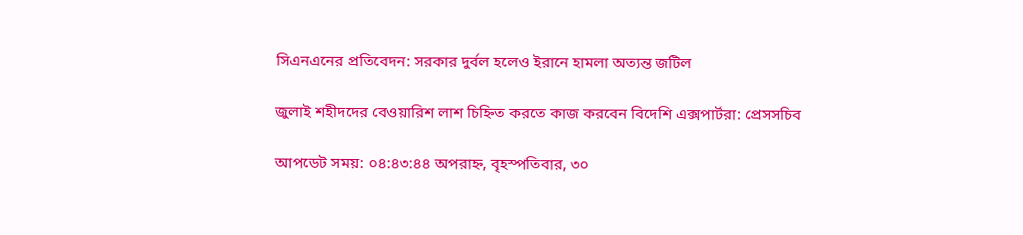সিএনএনের প্রতিবেদন: সরকার দুর্বল হলেও ইরানে হামলা অত্যন্ত জটিল

জুলাই শহীদদের বেওয়ারিশ লাশ চিহ্নিত করতে কাজ করবেন বিদেশি এক্সপার্টরা: প্রেসসচিব

আপডেট সময়: ০৪:৪৩:৪৪ অপরাহ্ন, বৃহস্পতিবার, ৩০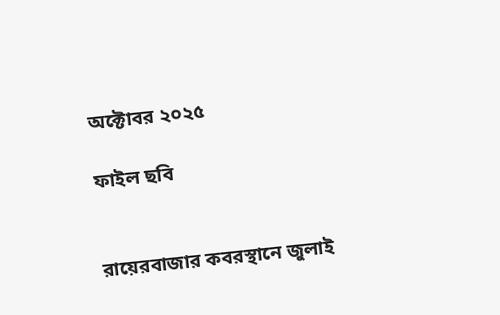অক্টোবর ২০২৫

ফাইল ছবি


রায়েরবাজার কবরস্থানে জুলাই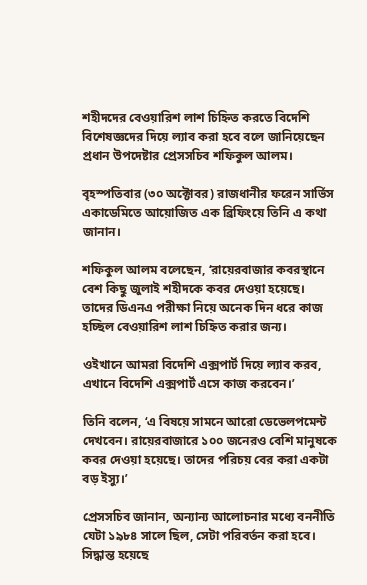শহীদদের বেওয়ারিশ লাশ চিহ্নিত করতে বিদেশি বিশেষজ্ঞদের দিয়ে ল্যাব করা হবে বলে জানিয়েছেন প্রধান উপদেষ্টার প্রেসসচিব শফিকুল আলম।

বৃহস্পতিবার (৩০ অক্টোবর) রাজধানীর ফরেন সার্ভিস একাডেমিতে আয়োজিত এক ব্রিফিংয়ে তিনি এ কথা জানান।

শফিকুল আলম বলেছেন, ‘রায়েরবাজার কবরস্থানে বেশ কিছু জুলাই শহীদকে কবর দেওয়া হয়েছে। তাদের ডিএনএ পরীক্ষা নিয়ে অনেক দিন ধরে কাজ হচ্ছিল বেওয়ারিশ লাশ চিহ্নিত করার জন্য।

ওইখানে আমরা বিদেশি এক্সপার্ট দিয়ে ল্যাব করব, এখানে বিদেশি এক্সপার্ট এসে কাজ করবেন।’

তিনি বলেন, ‘এ বিষয়ে সামনে আরো ডেভেলপমেন্ট দেখবেন। রায়েরবাজারে ১০০ জনেরও বেশি মানুষকে কবর দেওয়া হয়েছে। তাদের পরিচয় বের করা একটা বড় ইস্যু।’

প্রেসসচিব জানান, অন্যান্য আলোচনার মধ্যে বননীতি যেটা ১৯৮৪ সালে ছিল, সেটা পরিবর্তন করা হবে। সিদ্ধান্ত হয়েছে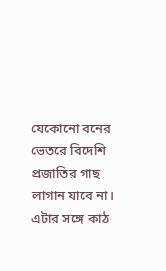যেকোনো বনের ভেতরে বিদেশি প্রজাতির গাছ লাগান যাবে না। এটার সঙ্গে কাঠ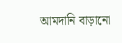আমদানি বাড়ানো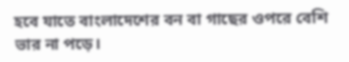হবে যাতে বাংলাদেশের বন বা গাছের ওপরে বেশি ভার না পড়ে।